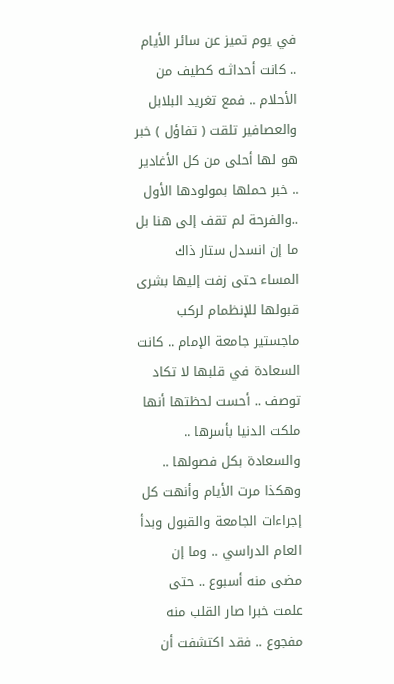في يوم تميز عن سائر الأيام .. كانت أحداثـه كطيف من الأحلام .. فمع تغريد البلابل والعصافير تلقت ( تفاؤل ) خبر هو لها أحلى من كل الأغادير .. خبر حملها بمولودها الأول ..والفرحة لم تقف إلى هنا بل ما إن انسدل ستار ذاك المساء حتى زفت إليها بشرى قبولها للإنظمام لركب ماجستير جامعة الإمام .. كانت السعادة في قلبها لا تكاد توصف .. أحست لحظتها أنها ملكت الدنيا بأسرها .. والسعادة بكل فصولها .. وهكذا مرت الأيام وأنهت كل إجراءات الجامعة والقبول وبدأ العام الدراسي .. وما إن مضى منه أسبوع .. حتى علمت خبرا صار القلب منه مفجوع .. فقد اكتشفت أن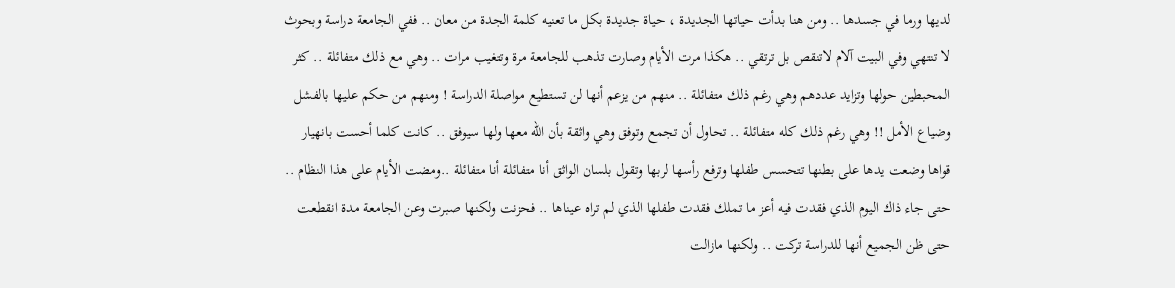لديها ورما في جسدها .. ومن هنا بدأت حياتها الجديدة ، حياة جديدة بكل ما تعنيه كلمة الجدة من معان .. ففي الجامعة دراسة وبحوث لا تنتهي وفي البيت آلام لاتنقص بل ترتقي .. هكذا مرت الأيام وصارت تذهب للجامعة مرة وتتغيب مرات .. وهي مع ذلك متفائلة .. كثر المحبطين حولها وتزايد عددهم وهي رغم ذلك متفائلة .. منهم من يزعم أنها لن تستطيع مواصلة الدراسة ! ومنهم من حكم عليها بالفشل وضياع الأمل !! وهي رغم ذلك كله متفائلة .. تحاول أن تجمع وتوفق وهي واثقة بأن الله معها ولها سيوفق .. كانت كلما أحست بانهيار قواها وضعت يدها على بطنها تتحسس طفلها وترفع رأسها لربها وتقول بلسان الواثق أنا متفائلة أنا متفائلة ..ومضت الأيام على هذا النظام .. حتى جاء ذاك اليوم الذي فقدت فيه أعز ما تملك فقدت طفلها الذي لم تراه عيناها .. فحزنت ولكنها صبرت وعن الجامعة مدة انقطعت حتى ظن الجميع أنها للدراسة تركت .. ولكنها مازالت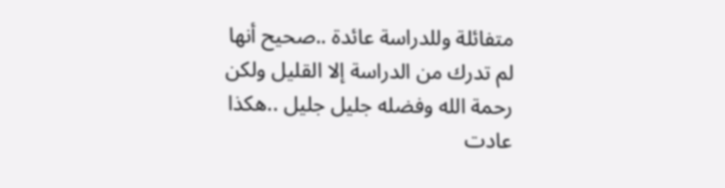متفائلة وللدراسة عائدة ..صحيح أنها لم تدرك من الدراسة إلا القليل ولكن رحمة الله وفضله جليل جليل ..هكذا عادت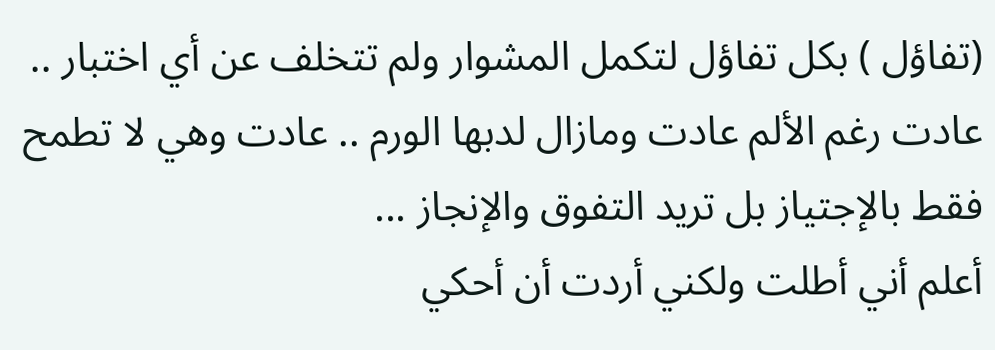(تفاؤل ) بكل تفاؤل لتكمل المشوار ولم تتخلف عن أي اختبار .. عادت رغم الألم عادت ومازال لدبها الورم .. عادت وهي لا تطمح فقط بالإجتياز بل تريد التفوق والإنجاز ...
أعلم أني أطلت ولكني أردت أن أحكي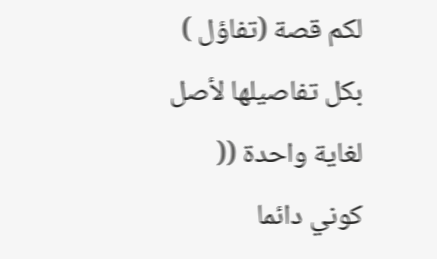لكم قصة (تفاؤل ) بكل تفاصيلها لأصل لغاية واحدة (( كوني دائما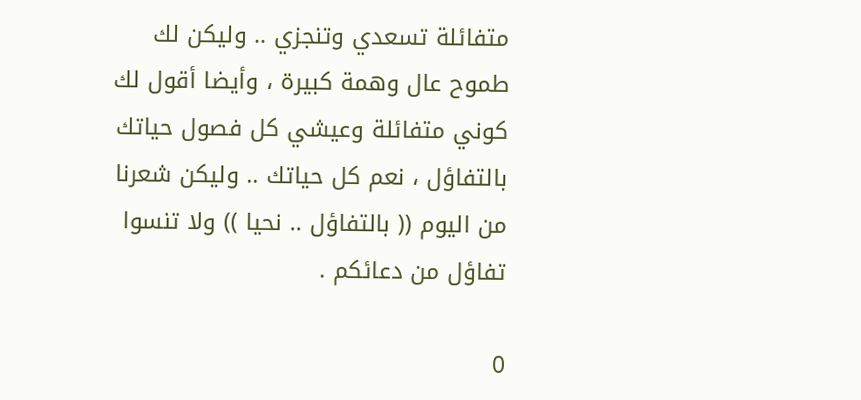متفائلة تسعدي وتنجزي .. وليكن لك طموح عال وهمة كبيرة ، وأيضا أقول لك كوني متفائلة وعيشي كل فصول حياتك بالتفاؤل ، نعم كل حياتك .. وليكن شعرنا من اليوم (( بالتفاؤل .. نحيا )) ولا تنسوا تفاؤل من دعائكم .

0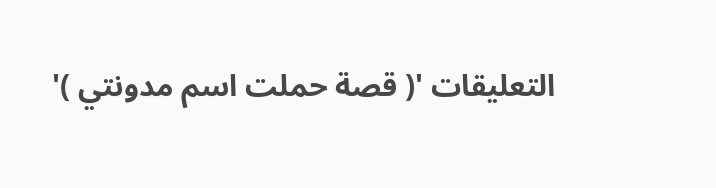التعليقات '( قصة حملت اسم مدونتي )'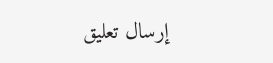إرسال تعليق